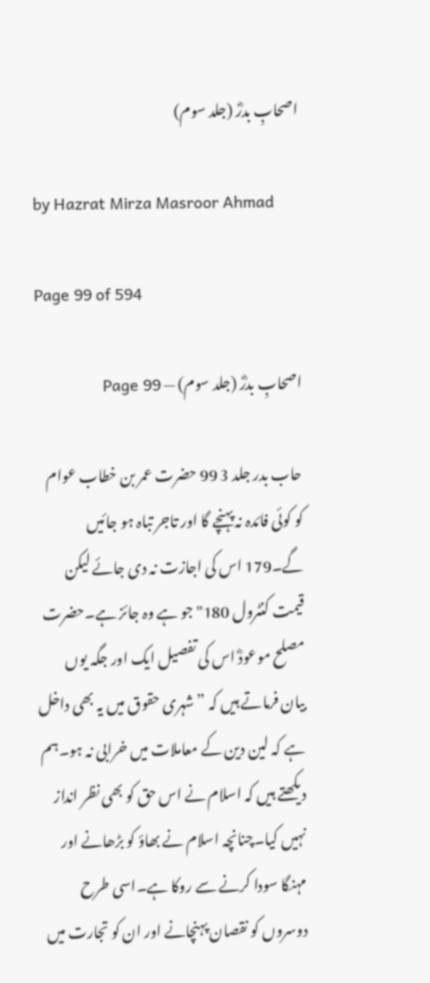اصحابِ بدرؓ (جلد سوم)

by Hazrat Mirza Masroor Ahmad

Page 99 of 594

اصحابِ بدرؓ (جلد سوم) — Page 99

حاب بدر جلد 3 99 حضرت عمر بن خطاب عوام کو کوئی فائدہ نہ پہنچے گا اور تاجر تباہ ہو جائیں گے۔179 اس کی اجازت نہ دی جائے لیکن قیمت کنٹرول 180" جو ہے وہ جائز ہے۔حضرت مصلح موعودؓ اس کی تفصیل ایک اور جگہ یوں بیان فرماتے ہیں کہ ”شہری حقوق میں یہ بھی داخل ہے کہ لین دین کے معاملات میں خرابی نہ ہو۔ہم دیکھتے ہیں کہ اسلام نے اس حق کو بھی نظر انداز نہیں کیا۔چنانچہ اسلام نے بھاؤ کو بڑھانے اور مہنگا سودا کرنے سے روکا ہے۔اسی طرح دوسروں کو نقصان پہنچانے اور ان کو تجارت میں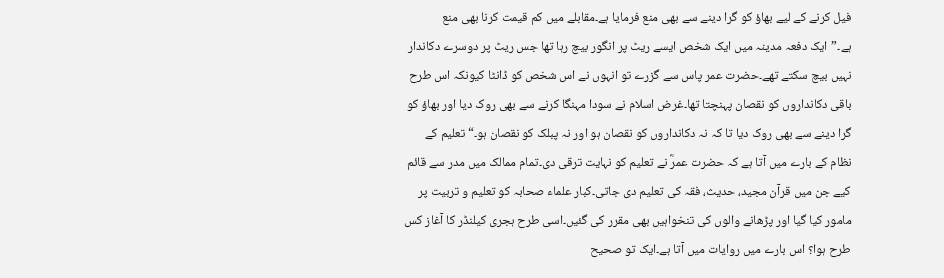فیل کرنے کے لیے بھاؤ کو گرا دینے سے بھی منع فرمایا ہے۔مقابلے میں کم قیمت کرنا بھی منع ہے۔”ایک دفعہ مدینہ میں ایک شخص ایسے ریٹ پر انگور بیچ رہا تھا جس ریٹ پر دوسرے دکاندار نہیں بیچ سکتے تھے۔حضرت عمر پاس سے گزرے تو انہوں نے اس شخص کو ڈانٹا کیونکہ اس طرح باقی دکانداروں کو نقصان پہنچتا تھا۔غرض اسلام نے سودا مہنگا کرنے سے بھی روک دیا اور بھاؤ کو گرا دینے سے بھی روک دیا تا کہ نہ دکانداروں کو نقصان ہو اور نہ پبلک کو نقصان ہو۔“ تعلیم کے نظام کے بارے میں آتا ہے کہ حضرت عمرؓ نے تعلیم کو نہایت ترقی دی۔تمام ممالک میں مدر سے قائم کیے جن میں قرآن مجید، حدیث، فقہ کی تعلیم دی جاتی۔کبار علماء صحابہ کو تعلیم و تربیت پر مامور کیا گیا اور پڑھانے والوں کی تنخواہیں بھی مقرر کی گئیں۔اسی طرح ہجری کیلنڈر کا آغاز کس طرح ہوا؟ اس بارے میں روایات میں آتا ہے۔ایک تو صحیح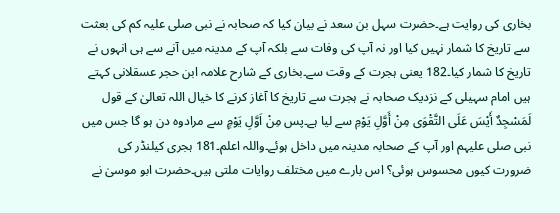بخاری کی روایت ہے۔حضرت سہل بن سعد نے بیان کیا کہ صحابہ نے نبی صلی علیہ کم کی بعثت سے تاریخ کا شمار نہیں کیا اور نہ آپ کی وفات سے بلکہ آپ کے مدینہ میں آنے سے ہی انہوں نے تاریخ کا شمار کیا۔182 یعنی ہجرت کے وقت سے۔بخاری کے شارح علامہ ابن حجر عسقلانی کہتے ہیں امام سہیلی کے نزدیک صحابہ نے ہجرت سے تاریخ کا آغاز کرنے کا خیال اللہ تعالیٰ کے قول لَمَسْجِدٌ أَيْسَ عَلَى التَّقْوَى مِنْ أَوَّلِ يَوْمِ سے لیا ہے۔پس مِنْ اَوَّلِ يَوْمٍ سے مرادوہ دن ہو گا جس میں نبی صلی علیہم اور آپ کے صحابہ مدینہ میں داخل ہوئے۔واللہ اعلم۔181 ہجری کیلنڈر کی ضرورت کیوں محسوس ہوئی؟ اس بارے میں مختلف روایات ملتی ہیں۔حضرت ابو موسیٰ نے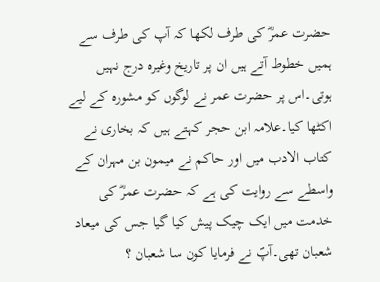حضرت عمرؓ کی طرف لکھا کہ آپ کی طرف سے ہمیں خطوط آتے ہیں ان پر تاریخ وغیرہ درج نہیں ہوتی۔اس پر حضرت عمر نے لوگوں کو مشورہ کے لیے اکٹھا کیا۔علامہ ابن حجر کہتے ہیں کہ بخاری نے کتاب الادب میں اور حاکم نے میمون بن مہران کے واسطے سے روایت کی ہے کہ حضرت عمرؓ کی خدمت میں ایک چیک پیش کیا گیا جس کی میعاد شعبان تھی۔آپؐ نے فرمایا کون سا شعبان ؟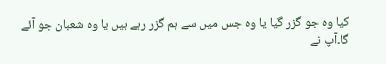کیا وہ جو گزر گیا یا وہ جس میں سے ہم گزر رہے ہیں یا وہ شعبان جو آئے گا۔آپ نے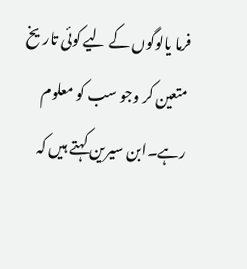فرما یالوگوں کے لیے کوئی تاریخ متعین کر وجو سب کو معلوم رہے۔ابن سیرین کہتے ہیں کہ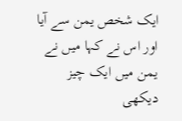ایک شخص یمن سے آیا اور اس نے کہا میں نے یمن میں ایک چیز دیکھی